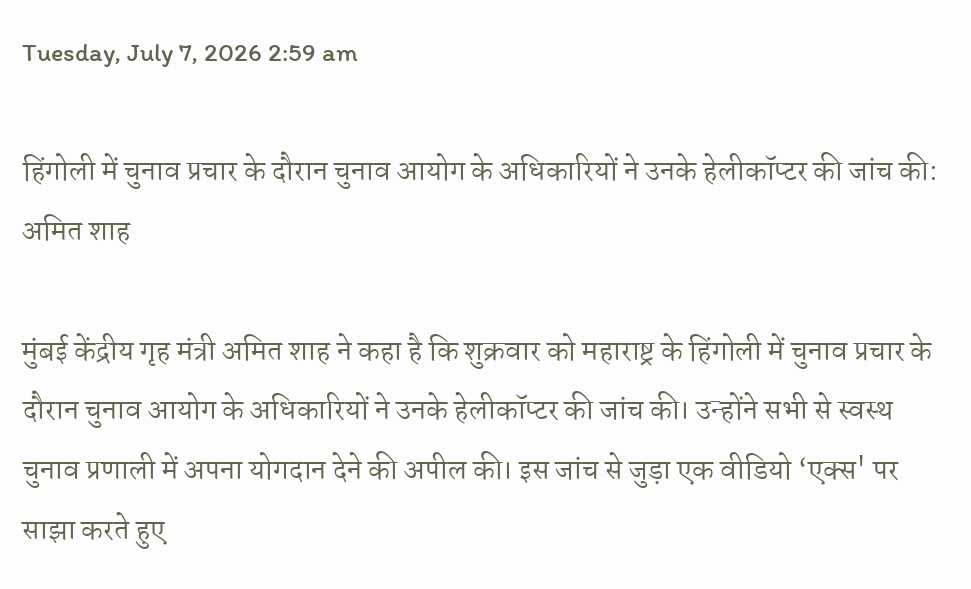Tuesday, July 7, 2026 2:59 am

हिंगोली में चुनाव प्रचार के दौरान चुनाव आयोग के अधिकारियों ने उनके हेलीकॉप्टर की जांच की: अमित शाह

मुंबई केंद्रीय गृह मंत्री अमित शाह ने कहा है कि शुक्रवार को महाराष्ट्र के हिंगोली में चुनाव प्रचार के दौरान चुनाव आयोग के अधिकारियों ने उनके हेलीकॉप्टर की जांच की। उन्होंने सभी से स्वस्थ चुनाव प्रणाली में अपना योगदान देने की अपील की। इस जांच से जुड़ा एक वीडियो ‘एक्स' पर साझा करते हुए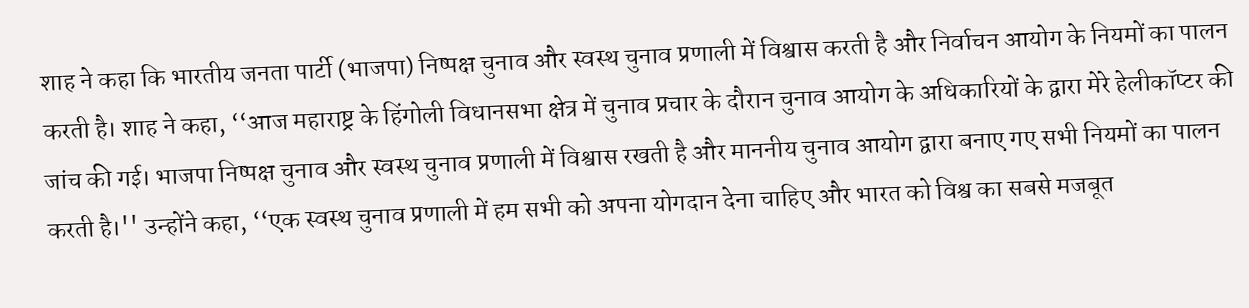शाह ने कहा कि भारतीय जनता पार्टी (भाजपा) निष्पक्ष चुनाव और स्वस्थ चुनाव प्रणाली में विश्वास करती है और निर्वाचन आयोग के नियमों का पालन करती है। शाह ने कहा, ‘‘आज महाराष्ट्र के हिंगोली विधानसभा क्षेत्र में चुनाव प्रचार के दौरान चुनाव आयोग के अधिकारियों के द्वारा मेरे हेलीकॉप्टर की जांच की गई। भाजपा निष्पक्ष चुनाव और स्वस्थ चुनाव प्रणाली में विश्वास रखती है और माननीय चुनाव आयोग द्वारा बनाए गए सभी नियमों का पालन करती है।'' उन्होंने कहा, ‘‘एक स्वस्थ चुनाव प्रणाली में हम सभी को अपना योगदान देना चाहिए और भारत को विश्व का सबसे मजबूत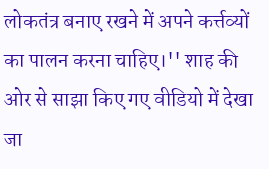लोकतंत्र बनाए रखने में अपने कर्त्तव्यों का पालन करना चाहिए।'' शाह की ओर से साझा किए गए वीडियो में देखा जा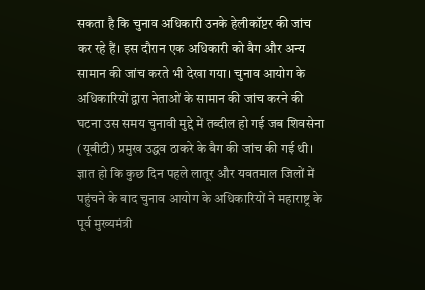सकता है कि चुनाव अधिकारी उनके हेलीकॉप्टर की जांच कर रहे हैं। इस दौरान एक अधिकारी को बैग और अन्य सामान की जांच करते भी देखा गया। चुनाव आयोग के अधिकारियों द्वारा नेताओं के सामान की जांच करने की घटना उस समय चुनावी मुद्दे में तब्दील हो गई जब शिवसेना (यूबीटी) प्रमुख उद्धव ठाकरे के बैग की जांच की गई थी। ज्ञात हो कि कुछ दिन पहले लातूर और यवतमाल जिलों में पहुंचने के बाद चुनाव आयोग के अधिकारियों ने महाराष्ट्र के पूर्व मुख्यमंत्री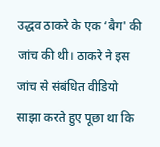उद्धव ठाकरे के एक ‘बैग' की जांच की थी। ठाकरे ने इस जांच से संबंधित वीडियो साझा करते हुए पूछा था कि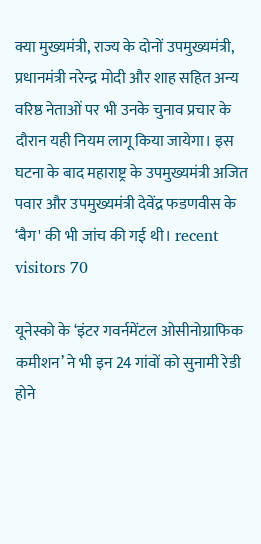क्या मुख्यमंत्री, राज्य के दोनों उपमुख्यमंत्री, प्रधानमंत्री नरेन्द्र मोदी और शाह सहित अन्य वरिष्ठ नेताओं पर भी उनके चुनाव प्रचार के दौरान यही नियम लागू किया जायेगा। इस घटना के बाद महाराष्ट्र के उपमुख्यमंत्री अजित पवार और उपमुख्यमंत्री देवेंद्र फडणवीस के ‘बैग' की भी जांच की गई थी। recent visitors 70

यूनेस्को के ‘इंटर गवर्नमेंटल ओसीनोग्राफिक कमीशन’ ने भी इन 24 गांवों को सुनामी रेडी होने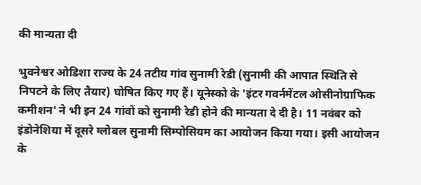की मान्यता दी

भुवनेश्वर ओडिशा राज्य के 24 तटीय गांव सुनामी रेडी (सुनामी की आपात स्थिति से निपटने के लिए तैयार) घोषित किए गए हैं। यूनेस्को के 'इंटर गवर्नमेंटल ओसीनोग्राफिक कमीशन' ने भी इन 24 गांवों को सुनामी रेडी होने की मान्यता दे दी है। 11 नवंबर को इंडोनेशिया में दूसरे ग्लोबल सुनामी सिम्पोसियम का आयोजन किया गया। इसी आयोजन के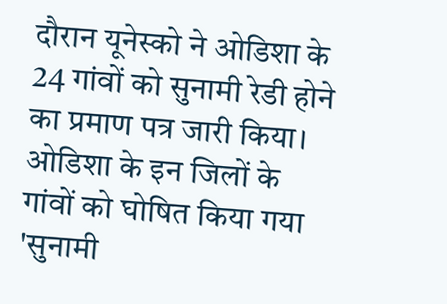दौरान यूनेस्को ने ओडिशा के 24 गांवों को सुनामी रेडी होने का प्रमाण पत्र जारी किया। ओडिशा के इन जिलों के गांवों को घोषित किया गया 'सुनामी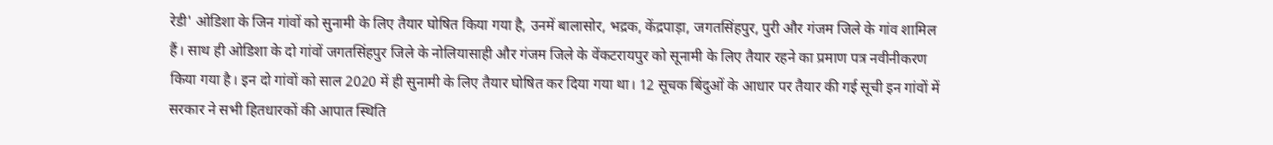रेडी' ओडिशा के जिन गांवों को सुनामी के लिए तैयार घोषित किया गया है, उनमें बालासोर, भद्रक, केंद्रपाड़ा, जगतसिंहपुर, पुरी और गंजम जिले के गांव शामिल हैं। साथ ही ओडिशा के दो गांवों जगतसिंहपुर जिले के नोलियासाही और गंजम जिले के वेंकटरायपुर को सूनामी के लिए तैयार रहने का प्रमाण पत्र नवीनीकरण किया गया है। इन दो गांवों को साल 2020 में ही सुनामी के लिए तैयार घोषित कर दिया गया था। 12 सूचक बिंदुओं के आधार पर तैयार की गई सूची इन गांवों में सरकार ने सभी हितधारकों की आपात स्थिति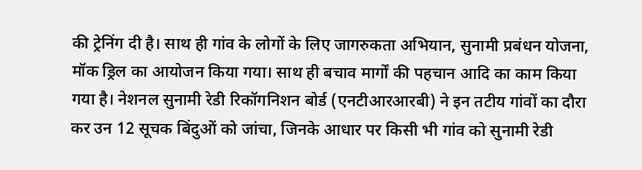की ट्रेनिंग दी है। साथ ही गांव के लोगों के लिए जागरुकता अभियान, सुनामी प्रबंधन योजना, मॉक ड्रिल का आयोजन किया गया। साथ ही बचाव मार्गों की पहचान आदि का काम किया गया है। नेशनल सुनामी रेडी रिकॉगनिशन बोर्ड (एनटीआरआरबी) ने इन तटीय गांवों का दौरा कर उन 12 सूचक बिंदुओं को जांचा, जिनके आधार पर किसी भी गांव को सुनामी रेडी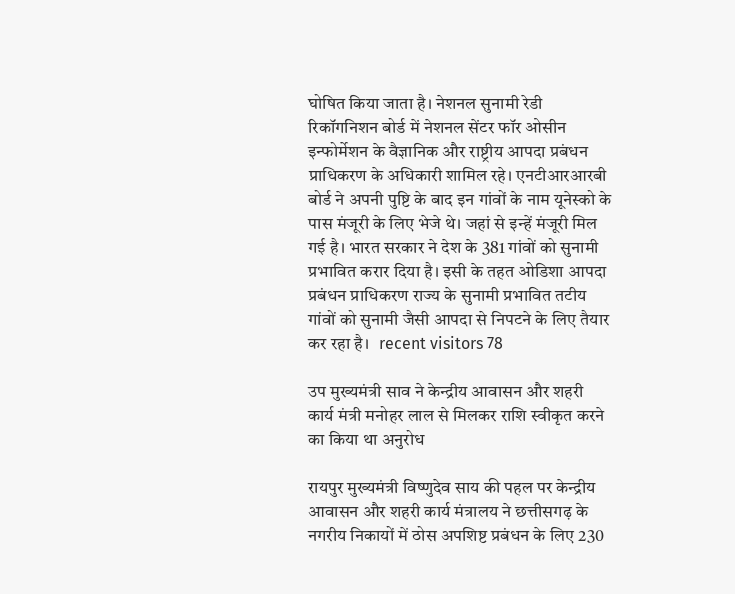घोषित किया जाता है। नेशनल सुनामी रेडी रिकॉगनिशन बोर्ड में नेशनल सेंटर फॉर ओसीन इन्फोर्मेशन के वैज्ञानिक और राष्ट्रीय आपदा प्रबंधन प्राधिकरण के अधिकारी शामिल रहे। एनटीआरआरबी बोर्ड ने अपनी पुष्टि के बाद इन गांवों के नाम यूनेस्को के पास मंजूरी के लिए भेजे थे। जहां से इन्हें मंजूरी मिल गई है। भारत सरकार ने देश के 381 गांवों को सुनामी प्रभावित करार दिया है। इसी के तहत ओडिशा आपदा प्रबंधन प्राधिकरण राज्य के सुनामी प्रभावित तटीय गांवों को सुनामी जैसी आपदा से निपटने के लिए तैयार कर रहा है।   recent visitors 78

उप मुख्यमंत्री साव ने केन्द्रीय आवासन और शहरी कार्य मंत्री मनोहर लाल से मिलकर राशि स्वीकृत करने का किया था अनुरोध

रायपुर मुख्यमंत्री विष्णुदेव साय की पहल पर केन्द्रीय आवासन और शहरी कार्य मंत्रालय ने छत्तीसगढ़ के नगरीय निकायों में ठोस अपशिष्ट प्रबंधन के लिए 230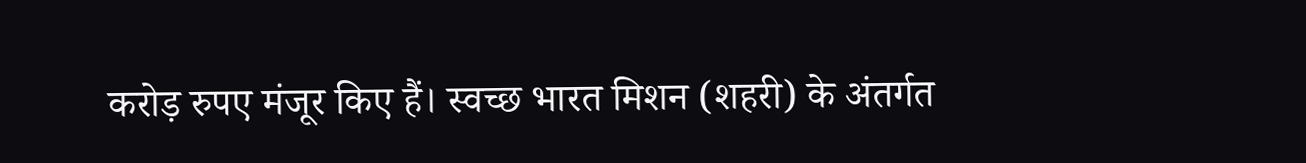करोड़ रुपए मंजूर किए हैं। स्वच्छ भारत मिशन (शहरी) के अंतर्गत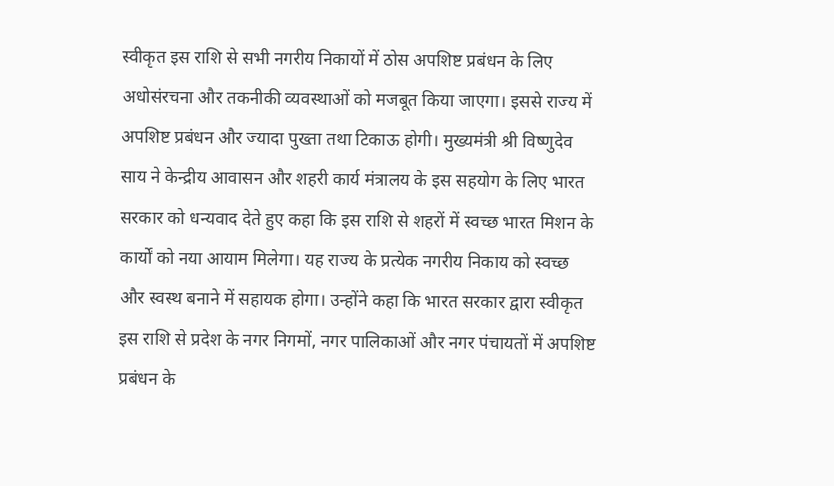स्वीकृत इस राशि से सभी नगरीय निकायों में ठोस अपशिष्ट प्रबंधन के लिए अधोसंरचना और तकनीकी व्यवस्थाओं को मजबूत किया जाएगा। इससे राज्य में अपशिष्ट प्रबंधन और ज्यादा पुख्ता तथा टिकाऊ होगी। मुख्यमंत्री श्री विष्णुदेव साय ने केन्द्रीय आवासन और शहरी कार्य मंत्रालय के इस सहयोग के लिए भारत सरकार को धन्यवाद देते हुए कहा कि इस राशि से शहरों में स्वच्छ भारत मिशन के कार्यों को नया आयाम मिलेगा। यह राज्य के प्रत्येक नगरीय निकाय को स्वच्छ और स्वस्थ बनाने में सहायक होगा। उन्होंने कहा कि भारत सरकार द्वारा स्वीकृत इस राशि से प्रदेश के नगर निगमों, नगर पालिकाओं और नगर पंचायतों में अपशिष्ट प्रबंधन के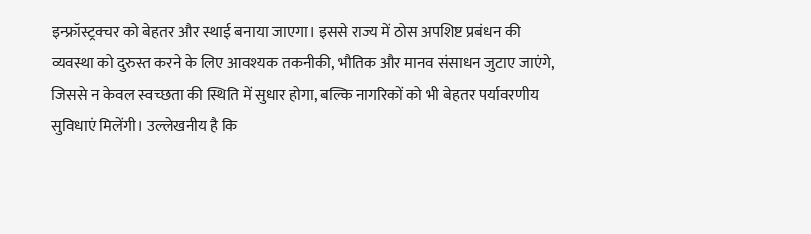इन्फ्रॉस्ट्रक्चर को बेहतर और स्थाई बनाया जाएगा। इससे राज्य में ठोस अपशिष्ट प्रबंधन की व्यवस्था को दुरुस्त करने के लिए आवश्यक तकनीकी, भौतिक और मानव संसाधन जुटाए जाएंगे, जिससे न केवल स्वच्छता की स्थिति में सुधार होगा, बल्कि नागरिकों को भी बेहतर पर्यावरणीय सुविधाएं मिलेंगी। उल्लेखनीय है कि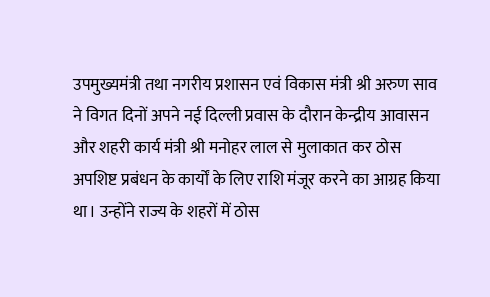उपमुख्यमंत्री तथा नगरीय प्रशासन एवं विकास मंत्री श्री अरुण साव ने विगत दिनों अपने नई दिल्ली प्रवास के दौरान केन्द्रीय आवासन और शहरी कार्य मंत्री श्री मनोहर लाल से मुलाकात कर ठोस अपशिष्ट प्रबंधन के कार्यों के लिए राशि मंजूर करने का आग्रह किया था। उन्होंने राज्य के शहरों में ठोस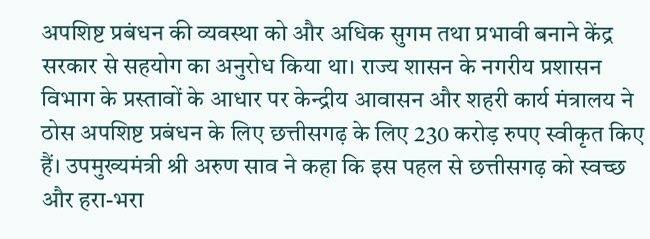अपशिष्ट प्रबंधन की व्यवस्था को और अधिक सुगम तथा प्रभावी बनाने केंद्र सरकार से सहयोग का अनुरोध किया था। राज्य शासन के नगरीय प्रशासन विभाग के प्रस्तावों के आधार पर केन्द्रीय आवासन और शहरी कार्य मंत्रालय ने ठोस अपशिष्ट प्रबंधन के लिए छत्तीसगढ़ के लिए 230 करोड़ रुपए स्वीकृत किए हैं। उपमुख्यमंत्री श्री अरुण साव ने कहा कि इस पहल से छत्तीसगढ़ को स्वच्छ और हरा-भरा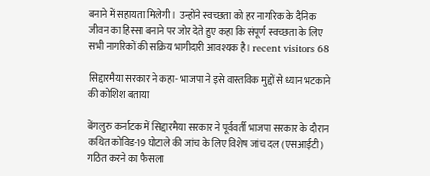बनाने में सहायता मिलेगी।  उन्होंने स्वच्छता को हर नागरिक के दैनिक जीवन का हिस्सा बनाने पर जोर देते हुए कहा कि संपूर्ण स्वच्छता के लिए सभी नागरिकों की सक्रिय भागीदारी आवश्यक है। recent visitors 68

सिद्दारमैया सरकार ने कहा- भाजपा ने इसे वास्तविक मुद्दों से ध्यान भटकाने की कोशिश बताया

बेंगलुरु कर्नाटक में सिद्दारमैया सरकार ने पूर्ववर्ती भाजपा सरकार के दौरान कथित कोविड-19 घोटाले की जांच के लिए विशेष जांच दल (एसआईटी) गठित करने का फैसला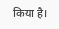किया है।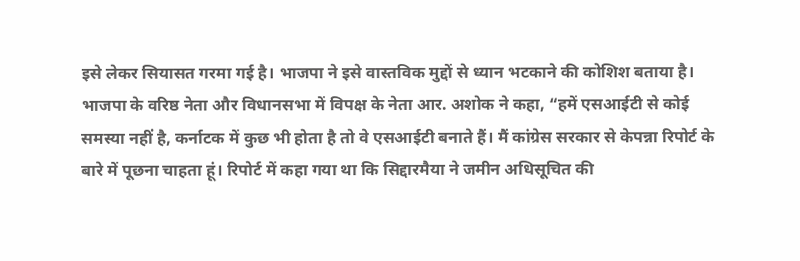इसे लेकर सियासत गरमा गई है। भाजपा ने इसे वास्तविक मुद्दों से ध्यान भटकाने की कोशिश बताया है। भाजपा के वरिष्ठ नेता और विधानसभा में विपक्ष के नेता आर. अशोक ने कहा, “हमें एसआईटी से कोई समस्या नहीं है, कर्नाटक में कुछ भी होता है तो वे एसआईटी बनाते हैं। मैं कांग्रेस सरकार से केपन्ना रिपोर्ट के बारे में पूछना चाहता हूं। रिपोर्ट में कहा गया था कि सिद्दारमैया ने जमीन अधिसूचित की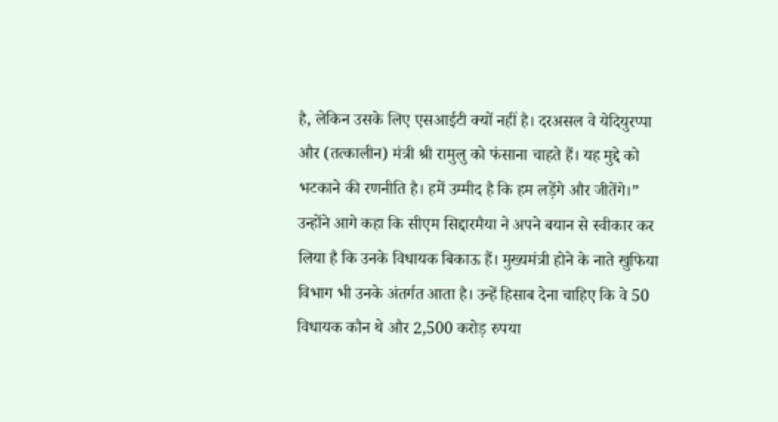है, लेकिन उसके लिए एसआईटी क्यों नहीं है। दरअसल वे येदियुरप्पा और (तत्कालीन) मंत्री श्री रामुलु को फंसाना चाहते हैं। यह मुद्दे को भटकाने की रणनीति है। हमें उम्मीद है कि हम लड़ेंगे और जीतेंगे।” उन्होंने आगे कहा कि सीएम सिद्दारमैया ने अपने बयान से स्वीकार कर लिया है कि उनके विधायक बिकाऊ हैं। मुख्यमंत्री होने के नाते खुफिया विभाग भी उनके अंतर्गत आता है। उन्हें हिसाब देना चाहिए कि वे 50 विधायक कौन थे और 2,500 करोड़ रुपया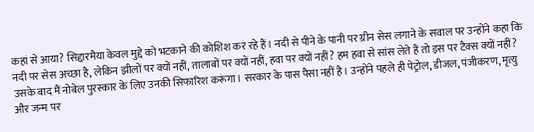कहां से आया? सिद्दारमैया केवल मुद्दे को भटकाने की कोशिश कर रहे हैं। नदी से पीने के पानी पर ग्रीन सेस लगाने के सवाल पर उन्होंने कहा कि नदी पर सेस अच्छा है, लेकिन झीलों पर क्यों नहीं, तालाबों पर क्यों नहीं, हवा पर क्यों नहीं? हम हवा से सांस लेते हैं तो इस पर टैक्स क्यों नहीं? उसके बाद मैं नोबेल पुरस्कार के लिए उनकी सिफारिश करूंगा। सरकार के पास पैसा नहीं है। उन्होंने पहले ही पेट्रोल, डीजल, पंजीकरण, मृत्यु और जन्म पर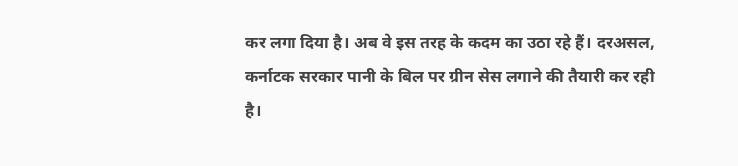कर लगा दिया है। अब वे इस तरह के कदम का उठा रहे हैं। दरअसल, कर्नाटक सरकार पानी के बिल पर ग्रीन सेस लगाने की तैयारी कर रही है।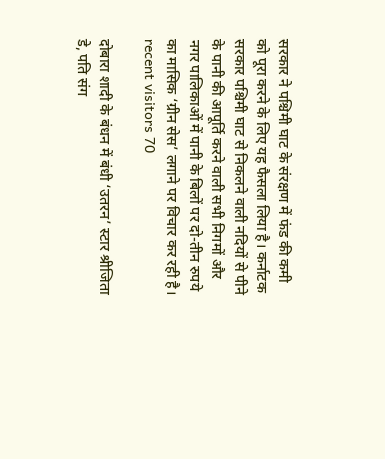सरकार ने पश्चिमी घाट के संरक्षण में फंड की कमी को पूरा करने के लिए यह फैसला लिया है। कर्नाटक सरकार पश्चिमी घाट से निकलने वाली नदियों से पीने के पानी की आपूर्ति करने वाली सभी निगमों और नगर पालिकाओं में पानी के बिलों पर दो-तीन रुपये का मासिक ‘ग्रीन सेस’ लगाने पर विचार कर रही है।   recent visitors 70

दोबारा शादी के बंधन में बंधी ‘उतरन’ स्टार श्रीजिता डे, पति संग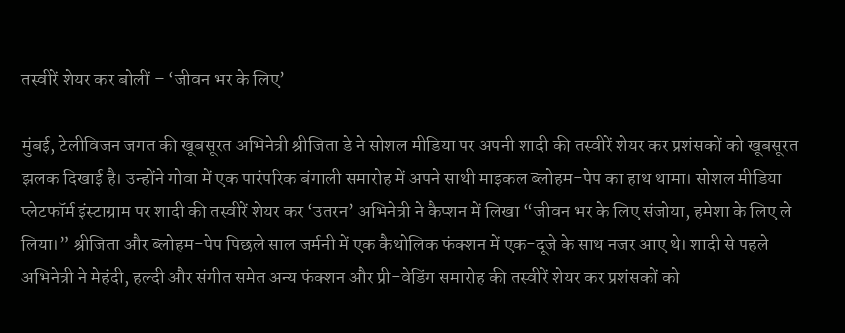तस्वीरें शेयर कर बोलीं – ‘जीवन भर के लिए’

मुंबई, टेलीविजन जगत की खूबसूरत अभिनेत्री श्रीजिता डे ने सोशल मीडिया पर अपनी शादी की तस्वीरें शेयर कर प्रशंसकों को खूबसूरत झलक दिखाई है। उन्होंने गोवा में एक पारंपरिक बंगाली समारोह में अपने साथी माइकल ब्लोहम-पेप का हाथ थामा। सोशल मीडिया प्लेटफॉर्म इंस्टाग्राम पर शादी की तस्वीरें शेयर कर ‘उतरन’ अभिनेत्री ने कैप्शन में लिखा “जीवन भर के लिए संजोया, हमेशा के लिए ले लिया।” श्रीजिता और ब्लोहम-पेप पिछले साल जर्मनी में एक कैथोलिक फंक्शन में एक-दूजे के साथ नजर आए थे। शादी से पहले अभिनेत्री ने मेहंदी, हल्दी और संगीत समेत अन्य फंक्शन और प्री-वेडिंग समारोह की तस्वीरें शेयर कर प्रशंसकों को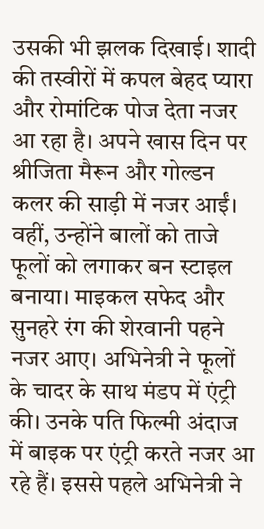उसकी भी झलक दिखाई। शादी की तस्वीरों में कपल बेहद प्यारा और रोमांटिक पोज देता नजर आ रहा है। अपने खास दिन पर श्रीजिता मैरून और गोल्डन कलर की साड़ी में नजर आईं। वहीं, उन्होंने बालों को ताजे फूलों को लगाकर बन स्टाइल बनाया। माइकल सफेद और सुनहरे रंग की शेरवानी पहने नजर आए। अभिनेत्री ने फूलों के चादर के साथ मंडप में एंट्री की। उनके पति फिल्मी अंदाज में बाइक पर एंट्री करते नजर आ रहे हैं। इससे पहले अभिनेत्री ने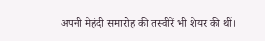अपनी मेहंदी समारोह की तस्वीरें भी शेयर की थीं।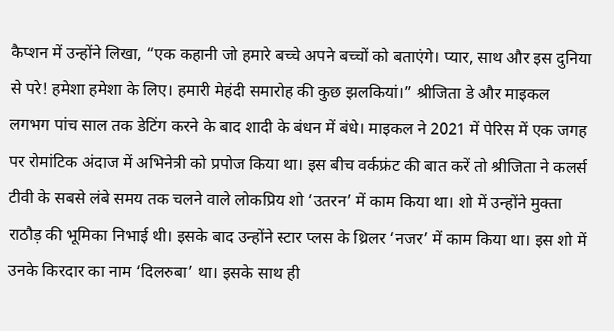कैप्शन में उन्होंने लिखा, “एक कहानी जो हमारे बच्चे अपने बच्चों को बताएंगे। प्यार, साथ और इस दुनिया से परे! हमेशा हमेशा के लिए। हमारी मेहंदी समारोह की कुछ झलकियां।” श्रीजिता डे और माइकल लगभग पांच साल तक डेटिंग करने के बाद शादी के बंधन में बंधे। माइकल ने 2021 में पेरिस में एक जगह पर रोमांटिक अंदाज में अभिनेत्री को प्रपोज किया था। इस बीच वर्कफ्रंट की बात करें तो श्रीजिता ने कलर्स टीवी के सबसे लंबे समय तक चलने वाले लोकप्रिय शो ‘उतरन’ में काम किया था। शो में उन्होंने मुक्ता राठौड़ की भूमिका निभाई थी। इसके बाद उन्होंने स्टार प्लस के थ्रिलर ‘नजर’ में काम किया था। इस शो में उनके किरदार का नाम ‘दिलरुबा’ था। इसके साथ ही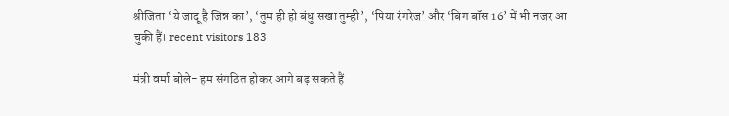श्रीजिता ‘ये जादू है जिन्न का’, ‘तुम ही हो बंधु सखा तुम्ही’, ‘पिया रंगरेज’ और ‘बिग बॉस 16’ में भी नजर आ चुकी हैं। recent visitors 183

मंत्री वर्मा बोले- हम संगठित होकर आगे बढ़ सकते हैं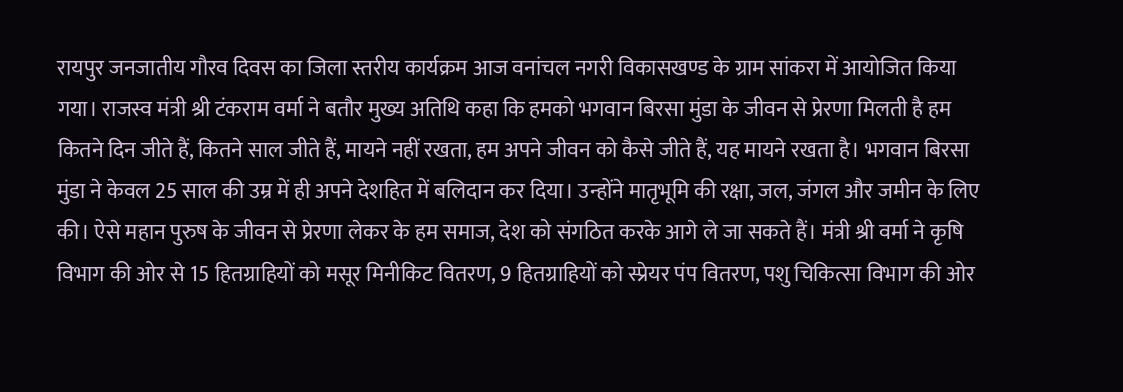रायपुर जनजातीय गौरव दिवस का जिला स्तरीय कार्यक्रम आज वनांचल नगरी विकासखण्ड के ग्राम सांकरा में आयोजित किया गया। राजस्व मंत्री श्री टंकराम वर्मा ने बतौर मुख्य अतिथि कहा कि हमको भगवान बिरसा मुंडा के जीवन से प्रेरणा मिलती है हम कितने दिन जीते हैं, कितने साल जीते हैं, मायने नहीं रखता, हम अपने जीवन को कैसे जीते हैं, यह मायने रखता है। भगवान बिरसा मुंडा ने केवल 25 साल की उम्र में ही अपने देशहित में बलिदान कर दिया। उन्होंने मातृभूमि की रक्षा, जल, जंगल और जमीन के लिए की। ऐसे महान पुरुष के जीवन से प्रेरणा लेकर के हम समाज, देश को संगठित करके आगे ले जा सकते हैं। मंत्री श्री वर्मा ने कृषि विभाग की ओर से 15 हितग्राहियों को मसूर मिनीकिट वितरण, 9 हितग्राहियों को स्प्रेयर पंप वितरण, पशु चिकित्सा विभाग की ओर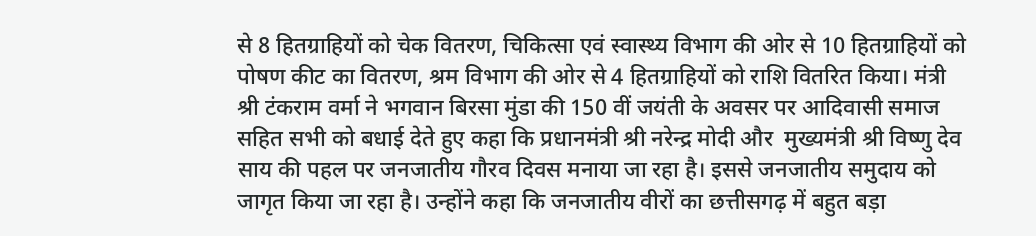से 8 हितग्राहियों को चेक वितरण, चिकित्सा एवं स्वास्थ्य विभाग की ओर से 10 हितग्राहियों को पोषण कीट का वितरण, श्रम विभाग की ओर से 4 हितग्राहियों को राशि वितरित किया। मंत्री श्री टंकराम वर्मा ने भगवान बिरसा मुंडा की 150 वीं जयंती के अवसर पर आदिवासी समाज सहित सभी को बधाई देते हुए कहा कि प्रधानमंत्री श्री नरेन्द्र मोदी और  मुख्यमंत्री श्री विष्णु देव साय की पहल पर जनजातीय गौरव दिवस मनाया जा रहा है। इससे जनजातीय समुदाय को जागृत किया जा रहा है। उन्होंने कहा कि जनजातीय वीरों का छत्तीसगढ़ में बहुत बड़ा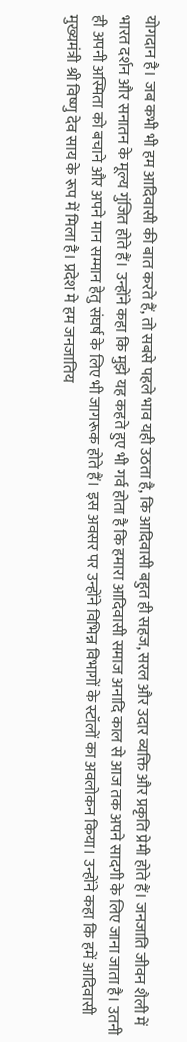योगदान है। जब कभी भी हम आदिवासी की बात करते हैं, तो सबसे पहले भाव यही उठता है, कि आदिवासी बहुत ही सहज, सरल और उदार व्यक्ति और प्रकृति प्रेमी होते हैं। जनजाति जीवन शैली में भारत दर्शन और सनातन के मूल्य गुंजित होते हैं। उन्होंने कहा कि मुझे यह कहते हुए भी गर्व होता है कि हमारा आदिवासी समाज अनादि काल से आज तक अपने सादगी के लिए जाना जाता है। उतनी ही अपनी अस्मिता को बचाने और अपने मान सम्मान हेतु संघर्ष के लिए भी जागरूक होते हैं। इस अवसर पर उन्होंने विभिन्न विभागों के स्टॉलों का अवलोकन किया। उन्होंने कहा कि हमें आदिवासी मुख्यमंत्री श्री विष्णु देव साय के रूप में मिला है। प्रदेश मे हम जनजातिय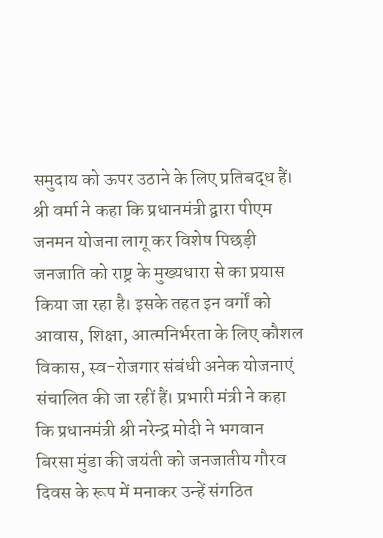समुदाय को ऊपर उठाने के लिए प्रतिबद्ध हैं। श्री वर्मा ने कहा कि प्रधानमंत्री द्वारा पीएम जनमन योजना लागू कर विशेष पिछड़ी जनजाति को राष्ट्र के मुख्यधारा से का प्रयास किया जा रहा है। इसके तहत इन वर्गों को आवास, शिक्षा, आत्मनिर्भरता के लिए कौशल विकास, स्व-रोजगार संबंधी अनेक योजनाएं संचालित की जा रहीं हैं। प्रभारी मंत्री ने कहा कि प्रधानमंत्री श्री नरेन्द्र मोदी ने भगवान बिरसा मुंडा की जयंती को जनजातीय गौरव दिवस के रूप में मनाकर उन्हें संगठित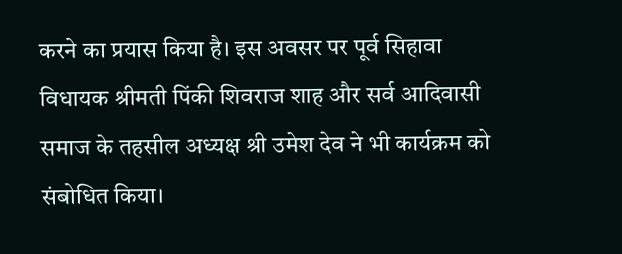करने का प्रयास किया है। इस अवसर पर पूर्व सिहावा विधायक श्रीमती पिंकी शिवराज शाह और सर्व आदिवासी समाज के तहसील अध्यक्ष श्री उमेश देव ने भी कार्यक्रम को संबोधित किया।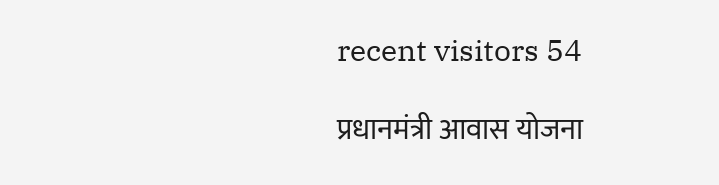recent visitors 54

प्रधानमंत्री आवास योजना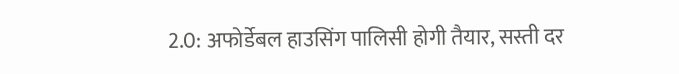2.0: अफोर्डेबल हाउसिंग पालिसी होगी तैयार, सस्ती दर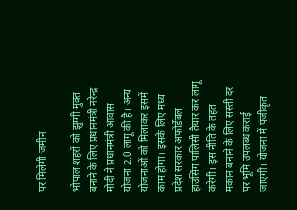पर मिलेगी जमीन

भोपाल शहरों को झुग्गी मुक्त बनाने के लिए प्रधानमंत्री नरेन्द्र मोदी ने प्रधानमंत्री आवास योजना 2.0 लागू की है। अन्य योजनाओं को मिलाकर इसमें काम होगा। इसके लिए मध्य प्रदेश सरकार अफोर्डेबल हाउसिंग पालिसी तैयार कर लागू करेगी। इस नीति के तहत मकान बनाने के लिए सस्ती दर पर भूमि उपलब्ध कराई जाएगी। योजना में पंजीकृत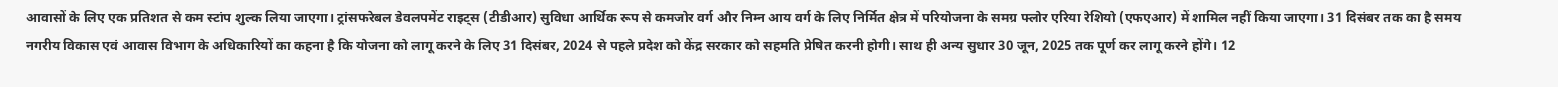आवासों के लिए एक प्रतिशत से कम स्टांप शुल्क लिया जाएगा। ट्रांसफरेबल डेवलपमेंट राइट्स (टीडीआर) सुविधा आर्थिक रूप से कमजोर वर्ग और निम्न आय वर्ग के लिए निर्मित क्षेत्र में परियोजना के समग्र फ्लोर एरिया रेशियो (एफएआर) में शामिल नहीं किया जाएगा। 31 दिसंबर तक का है समय नगरीय विकास एवं आवास विभाग के अधिकारियों का कहना है कि योजना को लागू करने के लिए 31 दिसंबर, 2024 से पहले प्रदेश को केंद्र सरकार को सहमति प्रेषित करनी होगी। साथ ही अन्य सुधार 30 जून, 2025 तक पूर्ण कर लागू करने होंगे। 12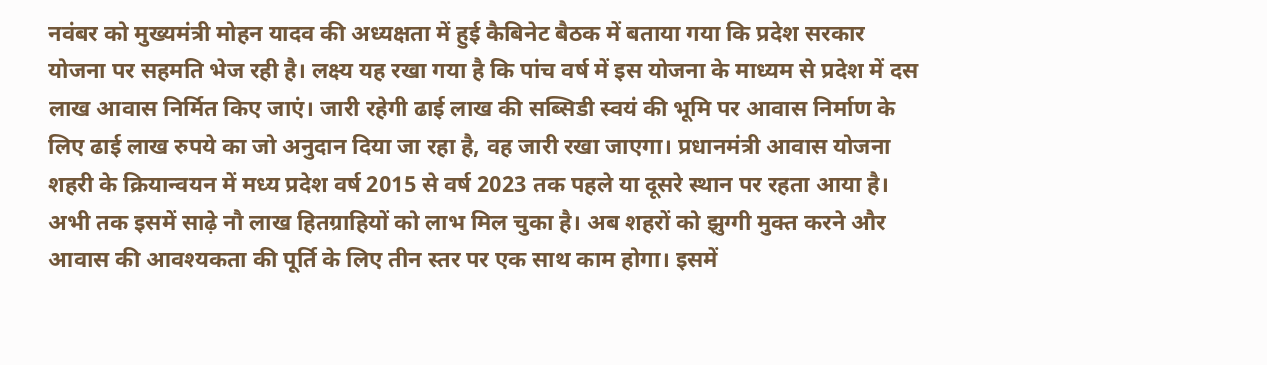नवंबर को मुख्यमंत्री मोहन यादव की अध्यक्षता में हुई कैबिनेट बैठक में बताया गया कि प्रदेश सरकार योजना पर सहमति भेज रही है। लक्ष्य यह रखा गया है कि पांच वर्ष में इस योजना के माध्यम से प्रदेश में दस लाख आवास निर्मित किए जाएं। जारी रहेगी ढाई लाख की सब्सिडी स्वयं की भूमि पर आवास निर्माण के लिए ढाई लाख रुपये का जो अनुदान दिया जा रहा है, वह जारी रखा जाएगा। प्रधानमंत्री आवास योजना शहरी के क्रियान्वयन में मध्य प्रदेश वर्ष 2015 से वर्ष 2023 तक पहले या दूसरे स्थान पर रहता आया है। अभी तक इसमें साढ़े नौ लाख हितग्राहियों को लाभ मिल चुका है। अब शहरों को झुग्गी मुक्त करने और आवास की आवश्यकता की पूर्ति के लिए तीन स्तर पर एक साथ काम होगा। इसमें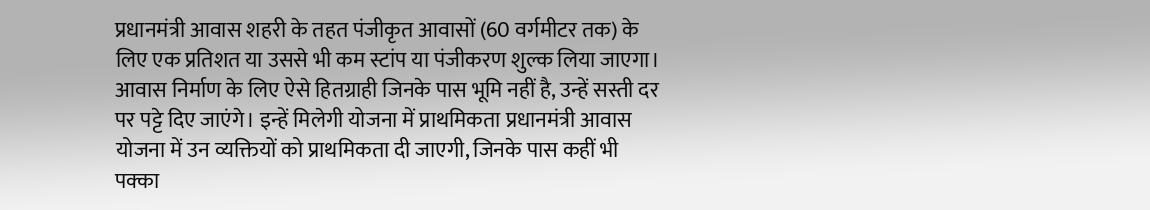प्रधानमंत्री आवास शहरी के तहत पंजीकृत आवासों (60 वर्गमीटर तक) के लिए एक प्रतिशत या उससे भी कम स्टांप या पंजीकरण शुल्क लिया जाएगा। आवास निर्माण के लिए ऐसे हितग्राही जिनके पास भूमि नहीं है, उन्हें सस्ती दर पर पट्टे दिए जाएंगे। इन्हें मिलेगी योजना में प्राथमिकता प्रधानमंत्री आवास योजना में उन व्यक्तियों को प्राथमिकता दी जाएगी, जिनके पास कहीं भी पक्का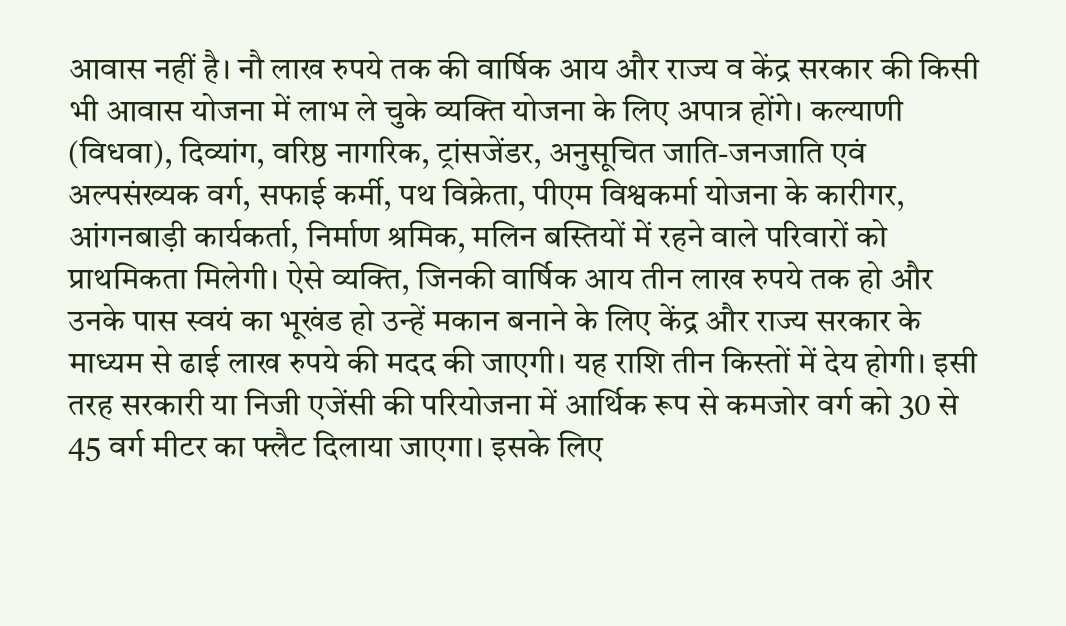आवास नहीं है। नौ लाख रुपये तक की वार्षिक आय और राज्य व केंद्र सरकार की किसी भी आवास योजना में लाभ ले चुके व्यक्ति योजना के लिए अपात्र होंगे। कल्याणी (विधवा), दिव्यांग, वरिष्ठ नागरिक, ट्रांसजेंडर, अनुसूचित जाति-जनजाति एवं अल्पसंख्यक वर्ग, सफाई कर्मी, पथ विक्रेता, पीएम विश्वकर्मा योजना के कारीगर, आंगनबाड़ी कार्यकर्ता, निर्माण श्रमिक, मलिन बस्तियों में रहने वाले परिवारों को प्राथमिकता मिलेगी। ऐसे व्यक्ति, जिनकी वार्षिक आय तीन लाख रुपये तक हो और उनके पास स्वयं का भूखंड हो उन्हें मकान बनाने के लिए केंद्र और राज्य सरकार के माध्यम से ढाई लाख रुपये की मदद की जाएगी। यह राशि तीन किस्तों में देय होगी। इसी तरह सरकारी या निजी एजेंसी की परियोजना में आर्थिक रूप से कमजोर वर्ग को 30 से 45 वर्ग मीटर का फ्लैट दिलाया जाएगा। इसके लिए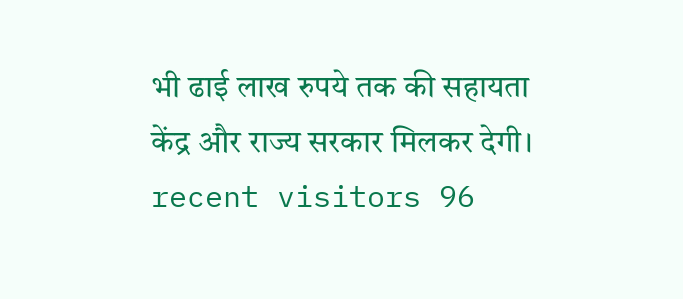भी ढाई लाख रुपये तक की सहायता केंद्र और राज्य सरकार मिलकर देगी।   recent visitors 96